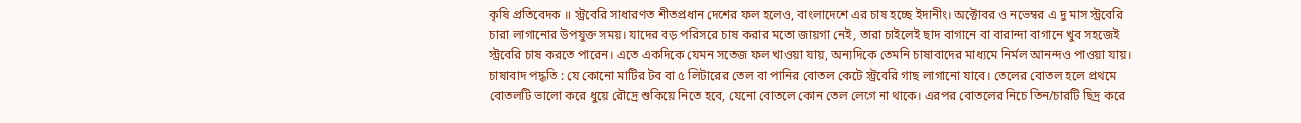কৃষি প্রতিবেদক ॥ স্ট্রবেরি সাধারণত শীতপ্রধান দেশের ফল হলেও, বাংলাদেশে এর চাষ হচ্ছে ইদানীং। অক্টোবর ও নভেম্বর এ দু মাস স্ট্রবেরি চারা লাগানোর উপযুক্ত সময়। যাদের বড় পরিসরে চাষ করার মতো জায়গা নেই, তারা চাইলেই ছাদ বাগানে বা বারান্দা বাগানে খুব সহজেই স্ট্রবেরি চাষ করতে পারেন। এতে একদিকে যেমন সতেজ ফল খাওয়া যায়, অন্যদিকে তেমনি চাষাবাদের মাধ্যমে নির্মল আনন্দও পাওয়া যায়।
চাষাবাদ পদ্ধতি : যে কোনো মাটির টব বা ৫ লিটারের তেল বা পানির বোতল কেটে স্ট্রবেরি গাছ লাগানো যাবে। তেলের বোতল হলে প্রথমে বোতলটি ভালো করে ধুয়ে রৌদ্রে শুকিয়ে নিতে হবে, যেনো বোতলে কোন তেল লেগে না থাকে। এরপর বোতলের নিচে তিন/চারটি ছিদ্র করে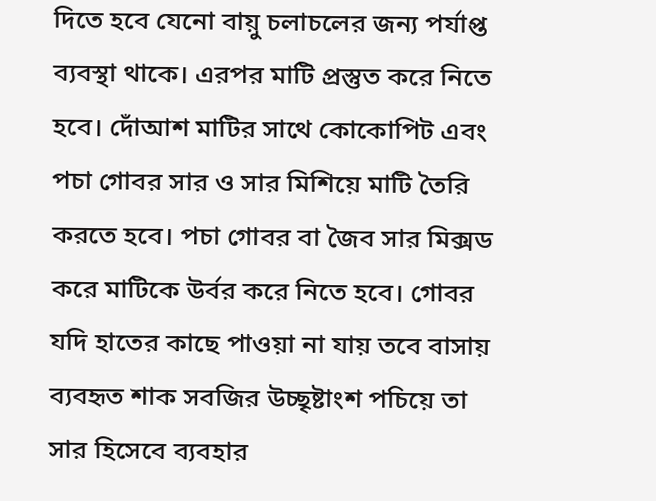দিতে হবে যেনো বায়ু চলাচলের জন্য পর্যাপ্ত ব্যবস্থা থাকে। এরপর মাটি প্রস্তুত করে নিতে হবে। দোঁআশ মাটির সাথে কোকোপিট এবং পচা গোবর সার ও সার মিশিয়ে মাটি তৈরি করতে হবে। পচা গোবর বা জৈব সার মিক্সড করে মাটিকে উর্বর করে নিতে হবে। গোবর যদি হাতের কাছে পাওয়া না যায় তবে বাসায় ব্যবহৃত শাক সবজির উচ্ছৃষ্টাংশ পচিয়ে তা সার হিসেবে ব্যবহার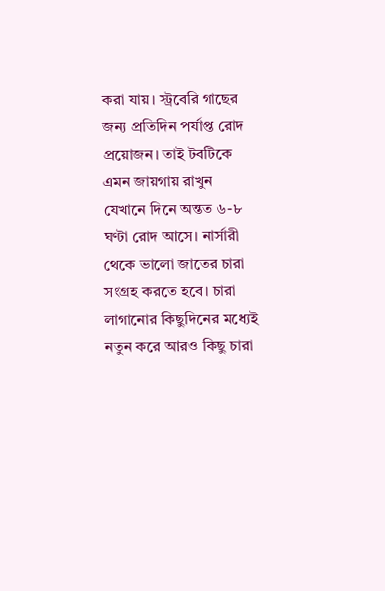করা যায়। স্ট্রবেরি গাছের জন্য প্রতিদিন পর্যাপ্ত রোদ প্রয়োজন। তাই টবটিকে এমন জায়গায় রাখুন যেখানে দিনে অন্তত ৬-৮ ঘণ্টা রোদ আসে। নার্সারী থেকে ভালো জাতের চারা সংগ্রহ করতে হবে। চারা লাগানোর কিছুদিনের মধ্যেই নতুন করে আরও কিছু চারা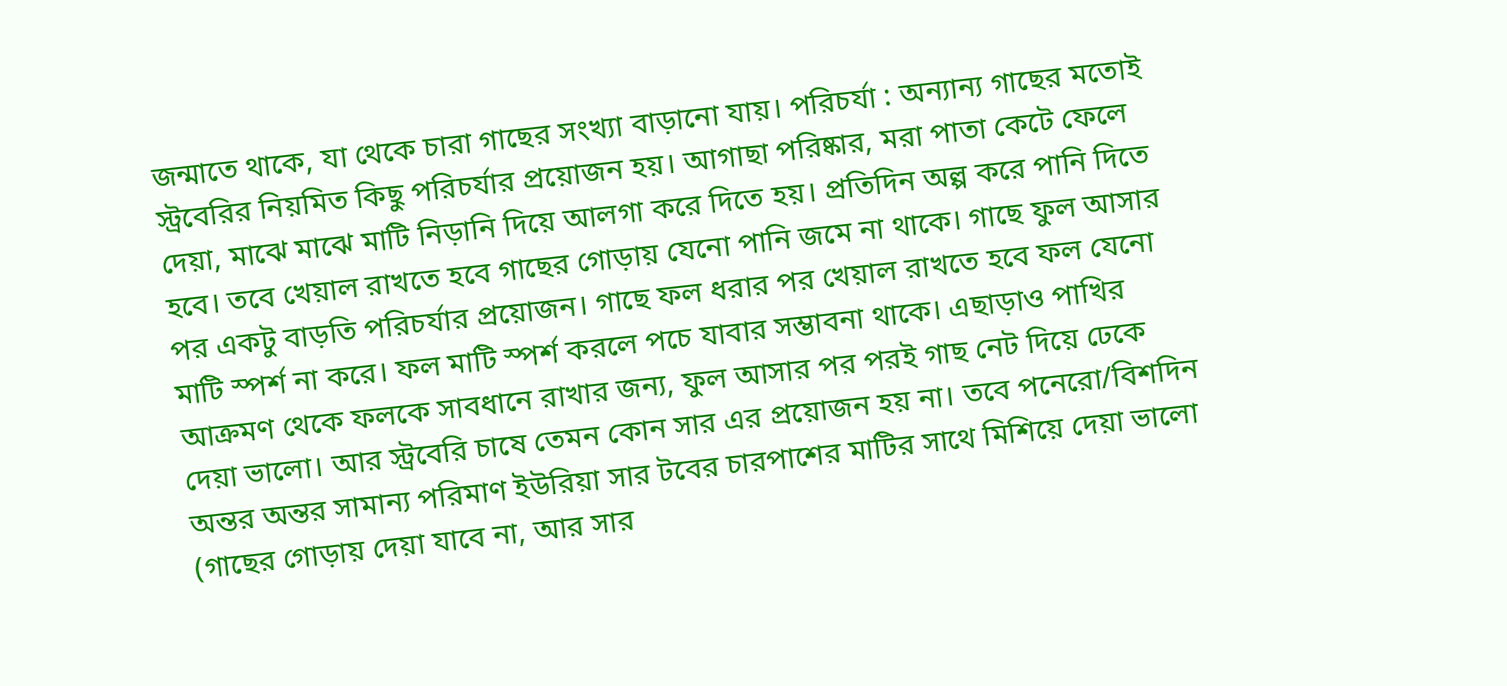জন্মাতে থাকে, যা থেকে চারা গাছের সংখ্যা বাড়ানো যায়। পরিচর্যা : অন্যান্য গাছের মতোই স্ট্রবেরির নিয়মিত কিছু পরিচর্যার প্রয়োজন হয়। আগাছা পরিষ্কার, মরা পাতা কেটে ফেলে দেয়া, মাঝে মাঝে মাটি নিড়ানি দিয়ে আলগা করে দিতে হয়। প্রতিদিন অল্প করে পানি দিতে হবে। তবে খেয়াল রাখতে হবে গাছের গোড়ায় যেনো পানি জমে না থাকে। গাছে ফুল আসার পর একটু বাড়তি পরিচর্যার প্রয়োজন। গাছে ফল ধরার পর খেয়াল রাখতে হবে ফল যেনো মাটি স্পর্শ না করে। ফল মাটি স্পর্শ করলে পচে যাবার সম্ভাবনা থাকে। এছাড়াও পাখির আক্রমণ থেকে ফলকে সাবধানে রাখার জন্য, ফুল আসার পর পরই গাছ নেট দিয়ে ঢেকে দেয়া ভালো। আর স্ট্রবেরি চাষে তেমন কোন সার এর প্রয়োজন হয় না। তবে পনেরো/বিশদিন অন্তর অন্তর সামান্য পরিমাণ ইউরিয়া সার টবের চারপাশের মাটির সাথে মিশিয়ে দেয়া ভালো (গাছের গোড়ায় দেয়া যাবে না, আর সার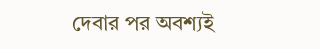দেবার পর অবশ্যই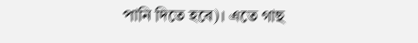পানি দিতে হবে)। এতে গাছ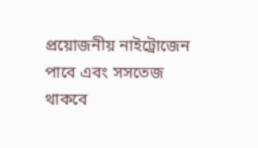প্রয়োজনীয় নাইট্রোজেন পাবে এবং সসতেজ থাকবে